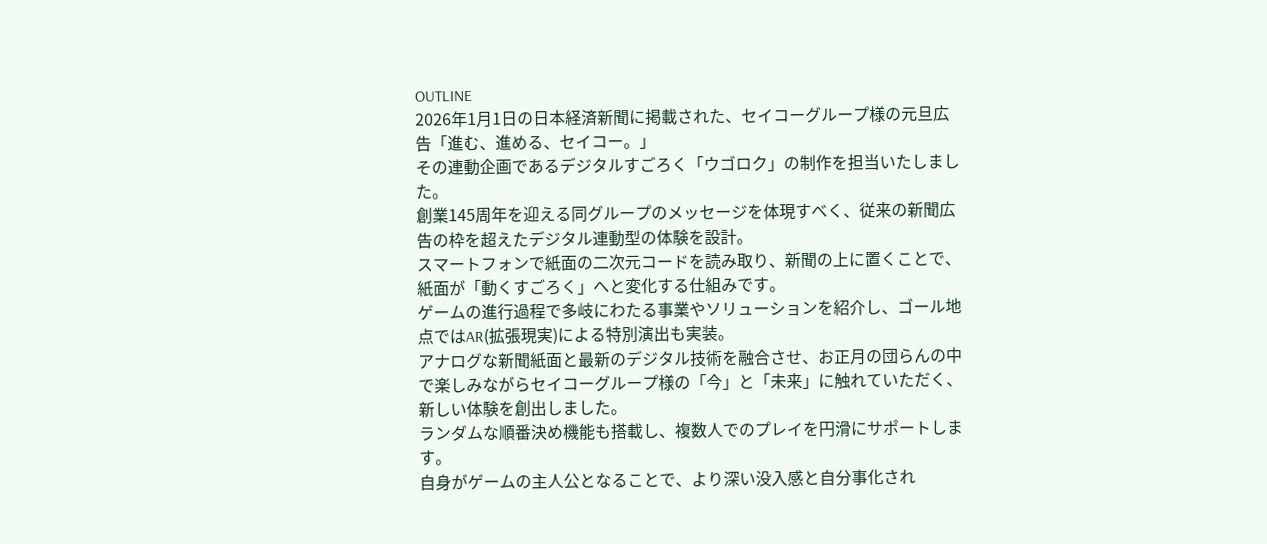OUTLINE
2026年1月1日の日本経済新聞に掲載された、セイコーグループ様の元旦広告「進む、進める、セイコー。」
その連動企画であるデジタルすごろく「ウゴロク」の制作を担当いたしました。
創業145周年を迎える同グループのメッセージを体現すべく、従来の新聞広告の枠を超えたデジタル連動型の体験を設計。
スマートフォンで紙面の二次元コードを読み取り、新聞の上に置くことで、紙面が「動くすごろく」へと変化する仕組みです。
ゲームの進行過程で多岐にわたる事業やソリューションを紹介し、ゴール地点ではAR(拡張現実)による特別演出も実装。
アナログな新聞紙面と最新のデジタル技術を融合させ、お正月の団らんの中で楽しみながらセイコーグループ様の「今」と「未来」に触れていただく、新しい体験を創出しました。
ランダムな順番決め機能も搭載し、複数人でのプレイを円滑にサポートします。
自身がゲームの主人公となることで、より深い没入感と自分事化され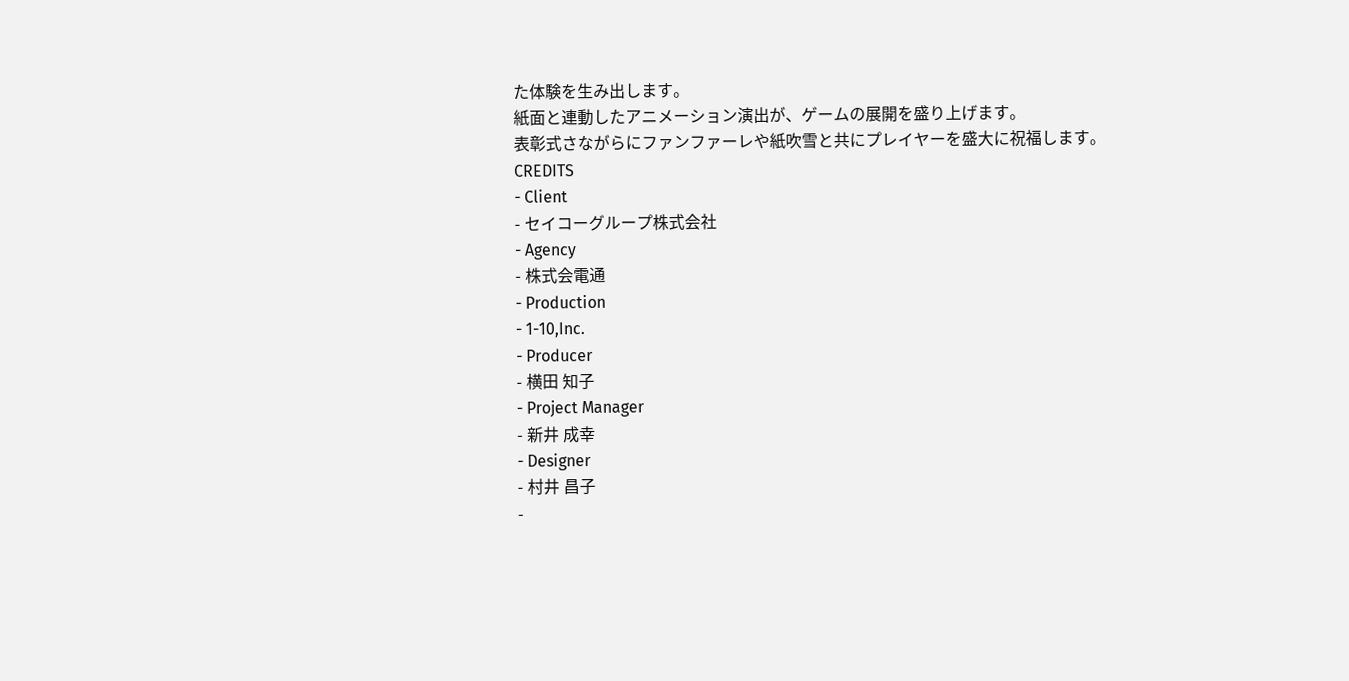た体験を生み出します。
紙面と連動したアニメーション演出が、ゲームの展開を盛り上げます。
表彰式さながらにファンファーレや紙吹雪と共にプレイヤーを盛大に祝福します。
CREDITS
- Client
- セイコーグループ株式会社
- Agency
- 株式会電通
- Production
- 1-10,Inc.
- Producer
- 横田 知子
- Project Manager
- 新井 成幸
- Designer
- 村井 昌子
-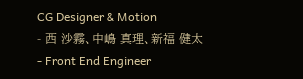CG Designer & Motion
- 西 沙霧、中嶋 真理、新福 健太
- Front End Engineer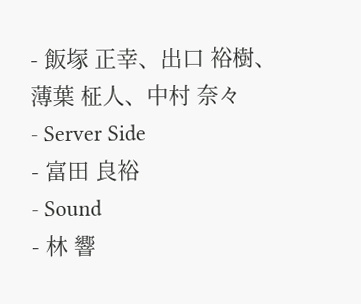- 飯塚 正幸、出口 裕樹、薄葉 柾人、中村 奈々
- Server Side
- 富田 良裕
- Sound
- 林 響